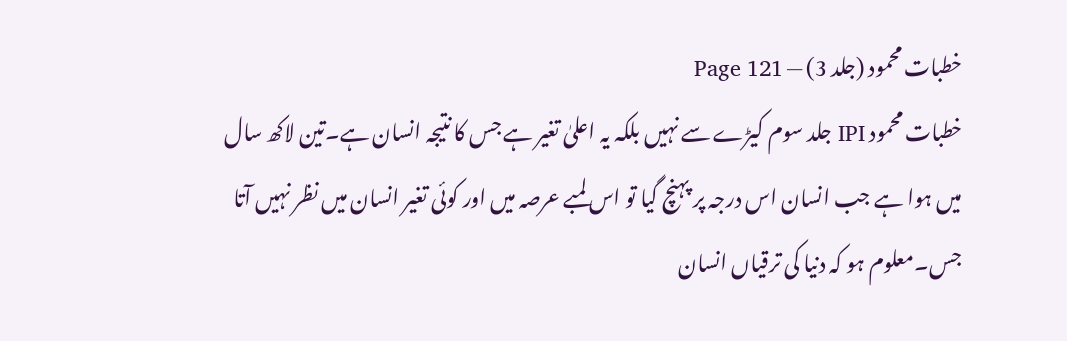خطبات محمود (جلد 3) — Page 121
خطبات محمود IPI جلد سوم کیڑے سے نہیں بلکہ یہ اعلیٰ تغیر ہے جس کا نتیجہ انسان ہے۔تین لاکھ سال میں ہوا ہے جب انسان اس درجہ پر پہنچ گیا تو اس لمبے عرصہ میں اور کوئی تغیر انسان میں نظر نہیں آتا جس۔معلوم ہو کہ دنیا کی ترقیاں انسان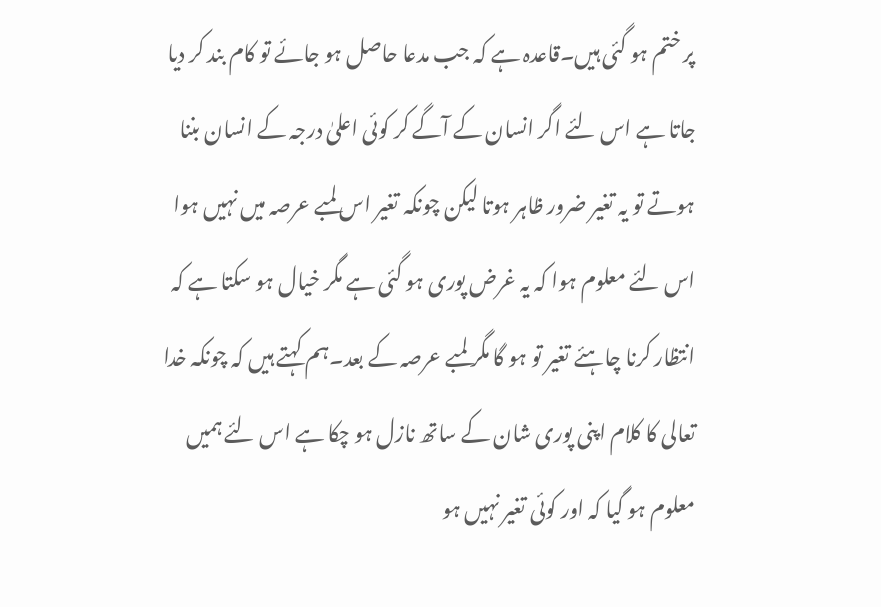پر ختم ہو گئی ہیں۔قاعدہ ہے کہ جب مدعا حاصل ہو جائے تو کام بند کر دیا جاتا ہے اس لئے اگر انسان کے آگے کر کوئی اعلیٰ درجہ کے انسان بننا ہوتے تو یہ تغیر ضرور ظاہر ہوتا لیکن چونکہ تغیر اس لمبے عرصہ میں نہیں ہوا اس لئے معلوم ہوا کہ یہ غرض پوری ہو گئی ہے مگر خیال ہو سکتا ہے کہ انتظار کرنا چاہئے تغیر تو ہو گا مگر لمبے عرصہ کے بعد۔ہم کہتے ہیں کہ چونکہ خدا تعالی کا کلام اپنی پوری شان کے ساتھ نازل ہو چکا ہے اس لئے ہمیں معلوم ہو گیا کہ اور کوئی تغیر نہیں ہو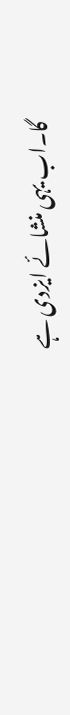گا۔اب یہی منشائے ایزدی ہے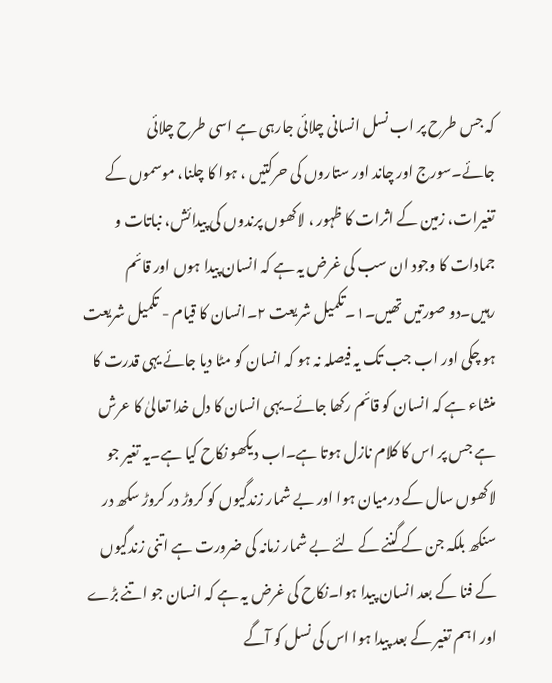کہ جس طرح پر اب نسل انسانی چلائی جارہی ہے اسی طرح چلائی جائے۔سورج اور چاند اور ستاروں کی حرکتیں ، ہوا کا چلنا، موسموں کے تغیرات، زمین کے اثرات کا ظہور ، لاکھوں پرندوں کی پیدائش، نباتات و جمادات کا وجود ان سب کی غرض یہ ہے کہ انسان پیدا ہوں اور قائم رہیں۔دو صورتیں تھیں۔۱۔تکمیل شریعت ۲۔انسان کا قیام - تکمیل شریعت ہو چکی اور اب جب تک یہ فیصلہ نہ ہو کہ انسان کو مٹا دیا جائے یہی قدرت کا منشاء ہے کہ انسان کو قائم رکھا جائے۔یہی انسان کا دل خدا تعالیٰ کا عرش ہے جس پر اس کا کلام نازل ہوتا ہے۔اب دیکھو نکاح کیا ہے۔یہ تغیر جو لاکھوں سال کے درمیان ہوا اور بے شمار زندگیوں کو کروڑ در کروڑ سکھ در سنکھ بلکہ جن کے گننے کے لئے بے شمار زمانہ کی ضرورت ہے اتنی زندگیوں کے فنا کے بعد انسان پیدا ہوا۔نکاح کی غرض یہ ہے کہ انسان جو اتنے بڑے اور اہم تغیر کے بعد پیدا ہوا اس کی نسل کو آگے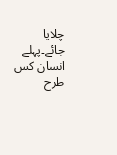چلایا جائے۔پہلے انسان کس طرح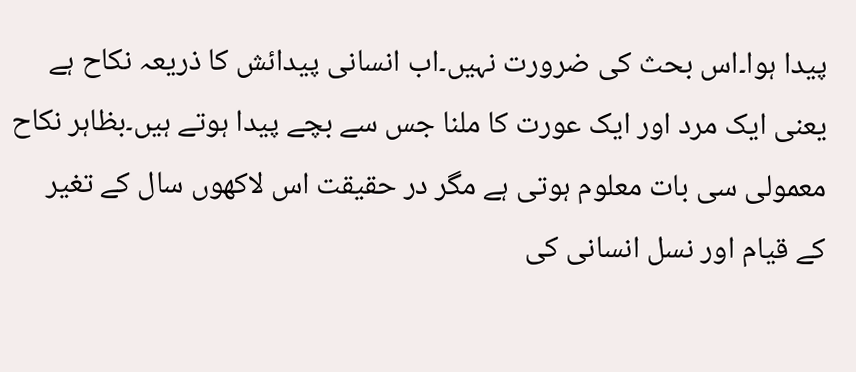پیدا ہوا۔اس بحث کی ضرورت نہیں۔اب انسانی پیدائش کا ذریعہ نکاح ہے یعنی ایک مرد اور ایک عورت کا ملنا جس سے بچے پیدا ہوتے ہیں۔بظاہر نکاح معمولی سی بات معلوم ہوتی ہے مگر در حقیقت اس لاکھوں سال کے تغیر کے قیام اور نسل انسانی کی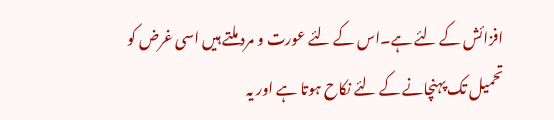افزائش کے لئے ہے۔اس کے لئے عورت و مرد ملتے ہیں اسی غرض کو تحمیل تک پہنچانے کے لئے نکاح ہوتا ہے اور یہ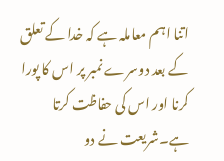اتنا اہم معاملہ ہے کہ خدا کے تعلق کے بعد دوسرے نمبر پر اس کا پورا کرنا اور اس کی حفاظت کرتا ہے۔شریعت نے دو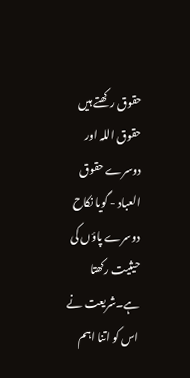حقوق رکھتے ہیں حقوق اللہ اور دوسرے حقوق العباد - گویا نکاح دوسرے پاؤں کی حیثیت رکھتا ہے۔شریعت نے اس کو اتنا اہم